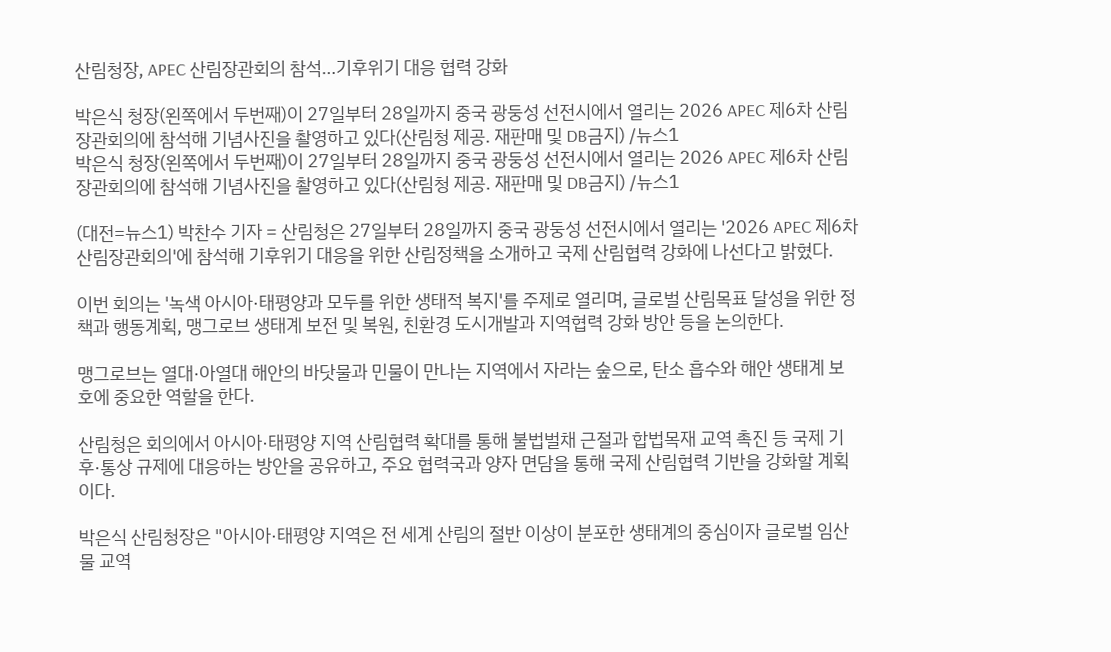산림청장, APEC 산림장관회의 참석…기후위기 대응 협력 강화

박은식 청장(왼쪽에서 두번째)이 27일부터 28일까지 중국 광둥성 선전시에서 열리는 2026 APEC 제6차 산림장관회의에 참석해 기념사진을 촬영하고 있다(산림청 제공. 재판매 및 DB금지) /뉴스1
박은식 청장(왼쪽에서 두번째)이 27일부터 28일까지 중국 광둥성 선전시에서 열리는 2026 APEC 제6차 산림장관회의에 참석해 기념사진을 촬영하고 있다(산림청 제공. 재판매 및 DB금지) /뉴스1

(대전=뉴스1) 박찬수 기자 = 산림청은 27일부터 28일까지 중국 광둥성 선전시에서 열리는 '2026 APEC 제6차 산림장관회의'에 참석해 기후위기 대응을 위한 산림정책을 소개하고 국제 산림협력 강화에 나선다고 밝혔다.

이번 회의는 '녹색 아시아·태평양과 모두를 위한 생태적 복지'를 주제로 열리며, 글로벌 산림목표 달성을 위한 정책과 행동계획, 맹그로브 생태계 보전 및 복원, 친환경 도시개발과 지역협력 강화 방안 등을 논의한다.

맹그로브는 열대·아열대 해안의 바닷물과 민물이 만나는 지역에서 자라는 숲으로, 탄소 흡수와 해안 생태계 보호에 중요한 역할을 한다.

산림청은 회의에서 아시아·태평양 지역 산림협력 확대를 통해 불법벌채 근절과 합법목재 교역 촉진 등 국제 기후·통상 규제에 대응하는 방안을 공유하고, 주요 협력국과 양자 면담을 통해 국제 산림협력 기반을 강화할 계획이다.

박은식 산림청장은 "아시아·태평양 지역은 전 세계 산림의 절반 이상이 분포한 생태계의 중심이자 글로벌 임산물 교역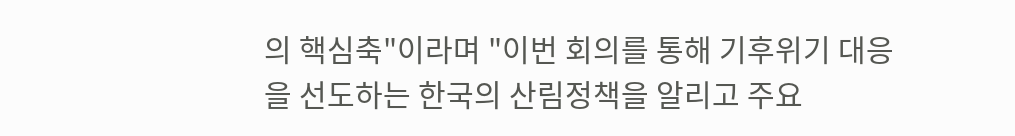의 핵심축"이라며 "이번 회의를 통해 기후위기 대응을 선도하는 한국의 산림정책을 알리고 주요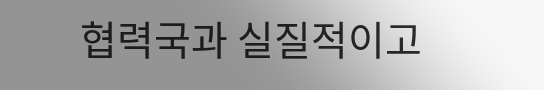협력국과 실질적이고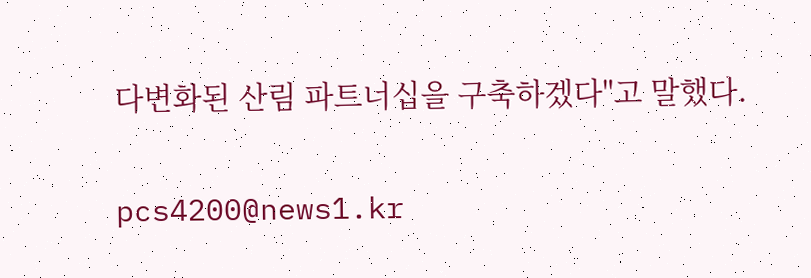다변화된 산림 파트너십을 구축하겠다"고 말했다.

pcs4200@news1.kr